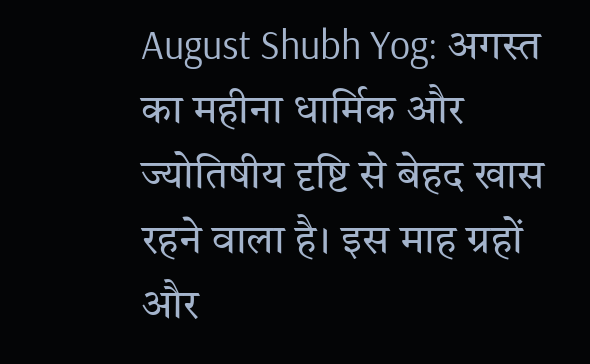August Shubh Yog: अगस्त का महीना धार्मिक और ज्योतिषीय दृष्टि से बेहद खास रहने वाला है। इस माह ग्रहों और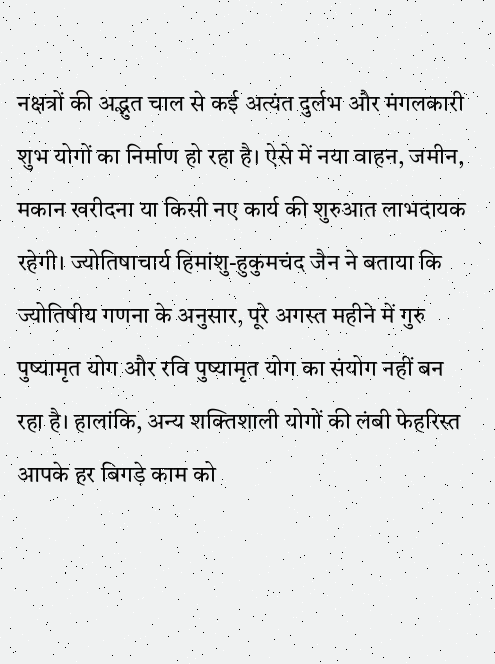नक्षत्रों की अद्भुत चाल से कई अत्यंत दुर्लभ और मंगलकारी शुभ योगों का निर्माण हो रहा है। ऐसे में नया वाहन, जमीन, मकान खरीदना या किसी नए कार्य की शुरुआत लाभदायक रहेगी। ज्योतिषाचार्य हिमांशु-हुकुमचंद जैन ने बताया कि ज्योतिषीय गणना के अनुसार, पूरे अगस्त महीने में गुरु पुष्यामृत योग और रवि पुष्यामृत योग का संयोग नहीं बन रहा है। हालांकि, अन्य शक्तिशाली योगों की लंबी फेहरिस्त आपके हर बिगड़े काम को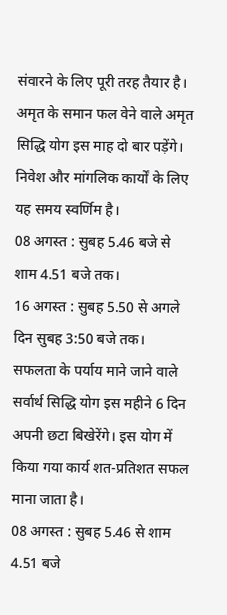संवारने के लिए पूरी तरह तैयार है।
अमृत के समान फल वेने वाले अमृत सिद्धि योग इस माह दो बार पड़ेंगे। निवेश और मांगलिक कार्यों के लिए यह समय स्वर्णिम है।
08 अगस्त : सुबह 5.46 बजे से शाम 4.51 बजे तक।
16 अगस्त : सुबह 5.50 से अगले दिन सुबह 3:50 बजे तक।
सफलता के पर्याय माने जाने वाले सर्वार्थ सिद्धि योग इस महीने 6 दिन अपनी छटा बिखेरेंगे। इस योग में किया गया कार्य शत-प्रतिशत सफल माना जाता है।
08 अगस्त : सुबह 5.46 से शाम 4.51 बजे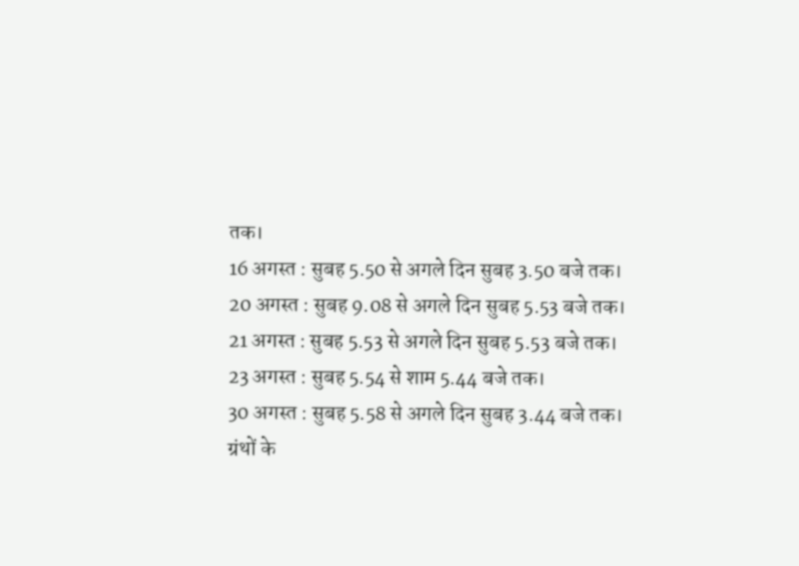तक।
16 अगस्त : सुबह 5.50 से अगले दिन सुबह 3.50 बजे तक।
20 अगस्त : सुबह 9.08 से अगले दिन सुबह 5.53 बजे तक।
21 अगस्त : सुबह 5.53 से अगले दिन सुबह 5.53 बजे तक।
23 अगस्त : सुबह 5.54 से शाम 5.44 बजे तक।
30 अगस्त : सुबह 5.58 से अगले दिन सुबह 3.44 बजे तक।
ग्रंथों के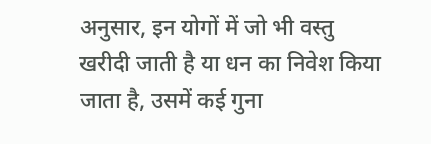अनुसार, इन योगों में जो भी वस्तु खरीदी जाती है या धन का निवेश किया जाता है, उसमें कई गुना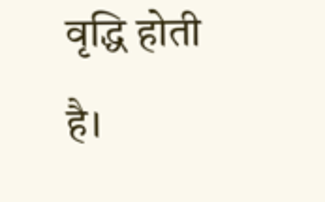वृद्धि होती है।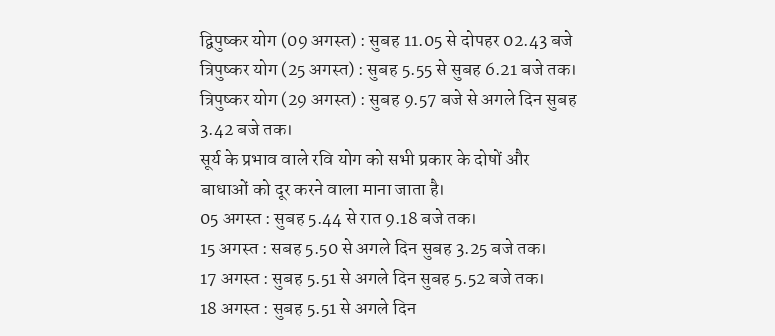द्विपुष्कर योग (09 अगस्त) : सुबह 11.05 से दोपहर 02.43 बजे
त्रिपुष्कर योग (25 अगस्त) : सुबह 5.55 से सुबह 6.21 बजे तक।
त्रिपुष्कर योग (29 अगस्त) : सुबह 9.57 बजे से अगले दिन सुबह 3.42 बजे तक।
सूर्य के प्रभाव वाले रवि योग को सभी प्रकार के दोषों और बाधाओं को दूर करने वाला माना जाता है।
05 अगस्त : सुबह 5.44 से रात 9.18 बजे तक।
15 अगस्त : सबह 5.50 से अगले दिन सुबह 3.25 बजे तक।
17 अगस्त : सुबह 5.51 से अगले दिन सुबह 5.52 बजे तक।
18 अगस्त : सुबह 5.51 से अगले दिन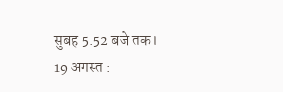सुबह 5.52 बजे तक।
19 अगस्त :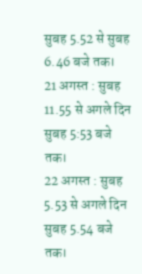सुबह 5.52 से सुबह 6.46 बजे तक।
21 अगस्त : सुबह 11.55 से अगले दिन सुबह 5:53 बजे तक।
22 अगस्त : सुबह 5.53 से अगले दिन सुबह 5.54 बजे तक।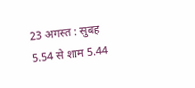23 अगस्त : सुबह 5.54 से शाम 5.44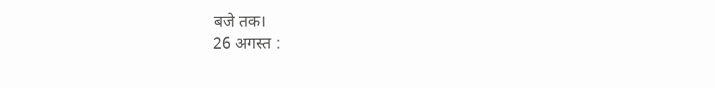बजे तक।
26 अगस्त :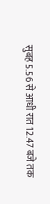सुबह 5.56 से आधी रात 12.47 बजे तक